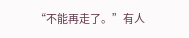“不能再走了。”有人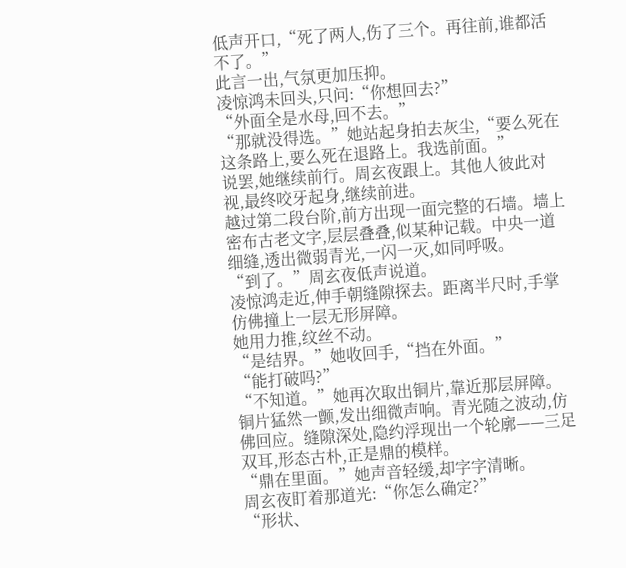低声开口,“死了两人,伤了三个。再往前,谁都活不了。”
此言一出,气氛更加压抑。
凌惊鸿未回头,只问:“你想回去?”
“外面全是水母,回不去。”
“那就没得选。”她站起身拍去灰尘,“要么死在这条路上,要么死在退路上。我选前面。”
说罢,她继续前行。周玄夜跟上。其他人彼此对视,最终咬牙起身,继续前进。
越过第二段台阶,前方出现一面完整的石墙。墙上密布古老文字,层层叠叠,似某种记载。中央一道细缝,透出微弱青光,一闪一灭,如同呼吸。
“到了。”周玄夜低声说道。
凌惊鸿走近,伸手朝缝隙探去。距离半尺时,手掌仿佛撞上一层无形屏障。
她用力推,纹丝不动。
“是结界。”她收回手,“挡在外面。”
“能打破吗?”
“不知道。”她再次取出铜片,靠近那层屏障。
铜片猛然一颤,发出细微声响。青光随之波动,仿佛回应。缝隙深处,隐约浮现出一个轮廓——三足双耳,形态古朴,正是鼎的模样。
“鼎在里面。”她声音轻缓,却字字清晰。
周玄夜盯着那道光:“你怎么确定?”
“形状、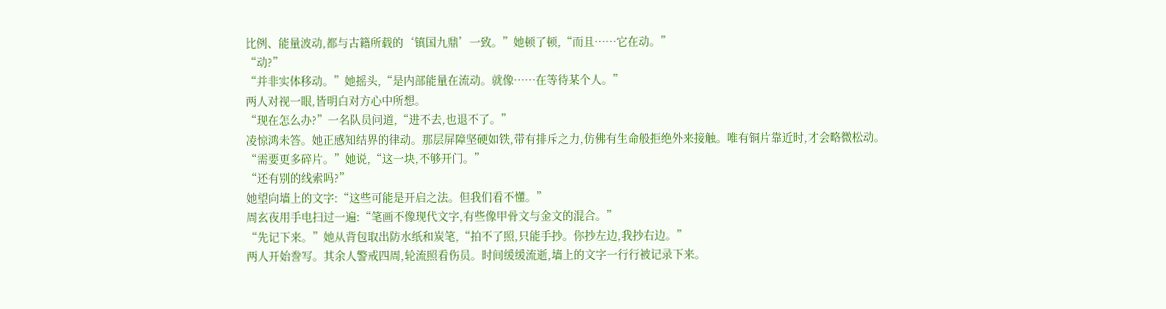比例、能量波动,都与古籍所载的‘镇国九鼎’一致。”她顿了顿,“而且……它在动。”
“动?”
“并非实体移动。”她摇头,“是内部能量在流动。就像……在等待某个人。”
两人对视一眼,皆明白对方心中所想。
“现在怎么办?”一名队员问道,“进不去,也退不了。”
凌惊鸿未答。她正感知结界的律动。那层屏障坚硬如铁,带有排斥之力,仿佛有生命般拒绝外来接触。唯有铜片靠近时,才会略微松动。
“需要更多碎片。”她说,“这一块,不够开门。”
“还有别的线索吗?”
她望向墙上的文字:“这些可能是开启之法。但我们看不懂。”
周玄夜用手电扫过一遍:“笔画不像现代文字,有些像甲骨文与金文的混合。”
“先记下来。”她从背包取出防水纸和炭笔,“拍不了照,只能手抄。你抄左边,我抄右边。”
两人开始誊写。其余人警戒四周,轮流照看伤员。时间缓缓流逝,墙上的文字一行行被记录下来。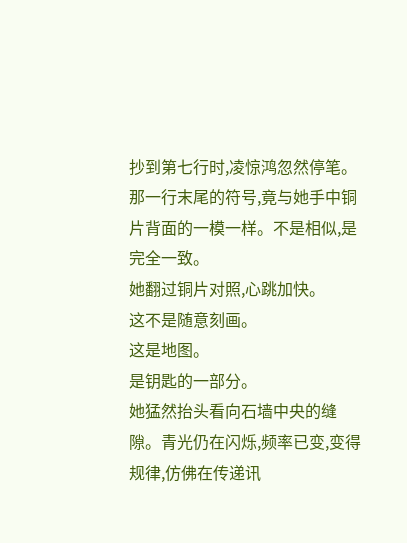抄到第七行时,凌惊鸿忽然停笔。
那一行末尾的符号,竟与她手中铜片背面的一模一样。不是相似,是完全一致。
她翻过铜片对照,心跳加快。
这不是随意刻画。
这是地图。
是钥匙的一部分。
她猛然抬头看向石墙中央的缝隙。青光仍在闪烁,频率已变,变得规律,仿佛在传递讯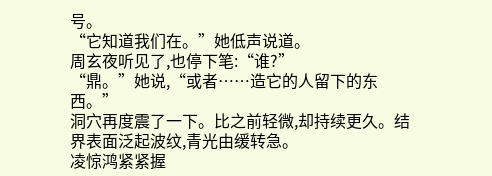号。
“它知道我们在。”她低声说道。
周玄夜听见了,也停下笔:“谁?”
“鼎。”她说,“或者……造它的人留下的东西。”
洞穴再度震了一下。比之前轻微,却持续更久。结界表面泛起波纹,青光由缓转急。
凌惊鸿紧紧握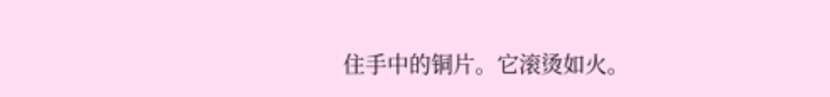住手中的铜片。它滚烫如火。